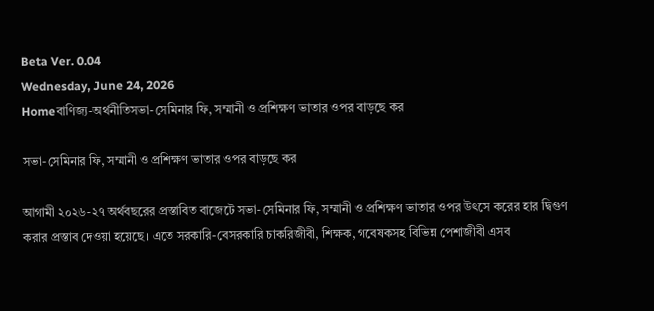Beta Ver. 0.04
Wednesday, June 24, 2026
Homeবাণিজ্য-অর্থনীতিসভা-সেমিনার ফি, সম্মানী ও প্রশিক্ষণ ভাতার ওপর বাড়ছে কর

সভা-সেমিনার ফি, সম্মানী ও প্রশিক্ষণ ভাতার ওপর বাড়ছে কর

আগামী ২০২৬-২৭ অর্থবছরের প্রস্তাবিত বাজেটে সভা-সেমিনার ফি, সম্মানী ও প্রশিক্ষণ ভাতার ওপর উৎসে করের হার দ্বিগুণ করার প্রস্তাব দেওয়া হয়েছে। এতে সরকারি-বেসরকারি চাকরিজীবী, শিক্ষক, গবেষকসহ বিভিন্ন পেশাজীবী এসব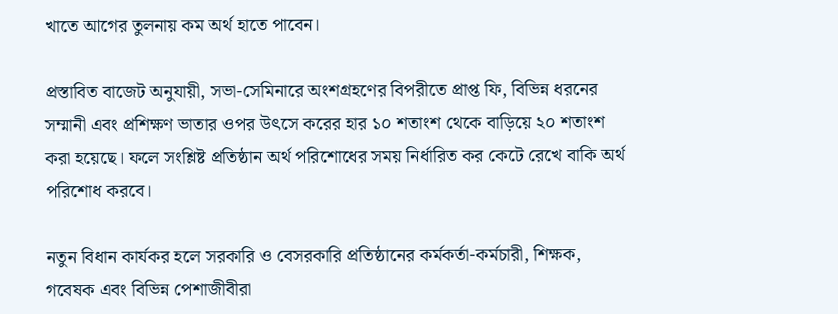খাতে আগের তুলনায় কম অর্থ হাতে পাবেন।

প্রস্তাবিত বাজেট অনুযায়ী, সভা-সেমিনারে অংশগ্রহণের বিপরীতে প্রাপ্ত ফি, বিভিন্ন ধরনের সম্মানী এবং প্রশিক্ষণ ভাতার ওপর উৎসে করের হার ১০ শতাংশ থেকে বাড়িয়ে ২০ শতাংশ করা হয়েছে। ফলে সংশ্লিষ্ট প্রতিষ্ঠান অর্থ পরিশোধের সময় নির্ধারিত কর কেটে রেখে বাকি অর্থ পরিশোধ করবে।

নতুন বিধান কার্যকর হলে সরকারি ও বেসরকারি প্রতিষ্ঠানের কর্মকর্তা-কর্মচারী, শিক্ষক, গবেষক এবং বিভিন্ন পেশাজীবীরা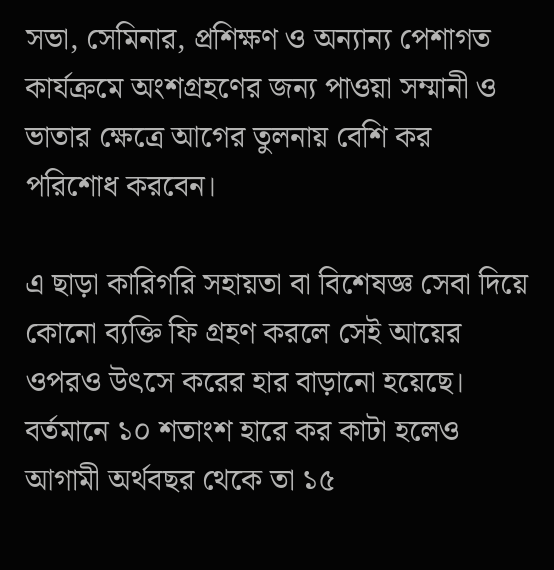সভা, সেমিনার, প্রশিক্ষণ ও অন্যান্য পেশাগত কার্যক্রমে অংশগ্রহণের জন্য পাওয়া সম্মানী ও ভাতার ক্ষেত্রে আগের তুলনায় বেশি কর পরিশোধ করবেন।

এ ছাড়া কারিগরি সহায়তা বা বিশেষজ্ঞ সেবা দিয়ে কোনো ব্যক্তি ফি গ্রহণ করলে সেই আয়ের ওপরও উৎসে করের হার বাড়ানো হয়েছে। বর্তমানে ১০ শতাংশ হারে কর কাটা হলেও আগামী অর্থবছর থেকে তা ১৫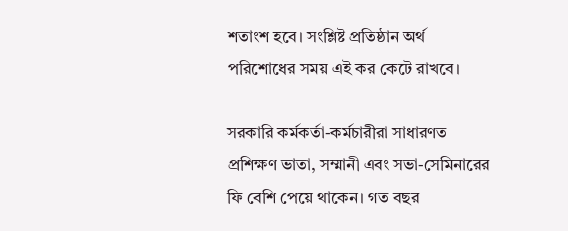শতাংশ হবে। সংশ্লিষ্ট প্রতিষ্ঠান অর্থ পরিশোধের সময় এই কর কেটে রাখবে।

সরকারি কর্মকর্তা-কর্মচারীরা সাধারণত প্রশিক্ষণ ভাতা, সম্মানী এবং সভা-সেমিনারের ফি বেশি পেয়ে থাকেন। গত বছর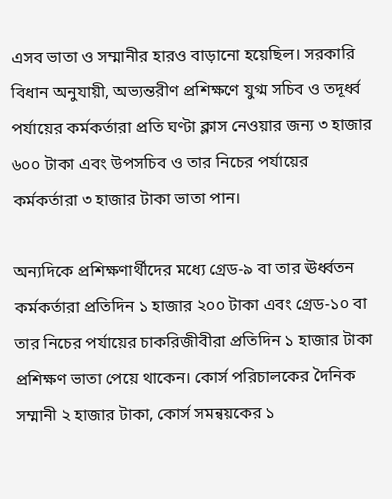এসব ভাতা ও সম্মানীর হারও বাড়ানো হয়েছিল। সরকারি বিধান অনুযায়ী, অভ্যন্তরীণ প্রশিক্ষণে যুগ্ম সচিব ও তদূর্ধ্ব পর্যায়ের কর্মকর্তারা প্রতি ঘণ্টা ক্লাস নেওয়ার জন্য ৩ হাজার ৬০০ টাকা এবং উপসচিব ও তার নিচের পর্যায়ের কর্মকর্তারা ৩ হাজার টাকা ভাতা পান।

অন্যদিকে প্রশিক্ষণার্থীদের মধ্যে গ্রেড-৯ বা তার ঊর্ধ্বতন কর্মকর্তারা প্রতিদিন ১ হাজার ২০০ টাকা এবং গ্রেড-১০ বা তার নিচের পর্যায়ের চাকরিজীবীরা প্রতিদিন ১ হাজার টাকা প্রশিক্ষণ ভাতা পেয়ে থাকেন। কোর্স পরিচালকের দৈনিক সম্মানী ২ হাজার টাকা, কোর্স সমন্বয়কের ১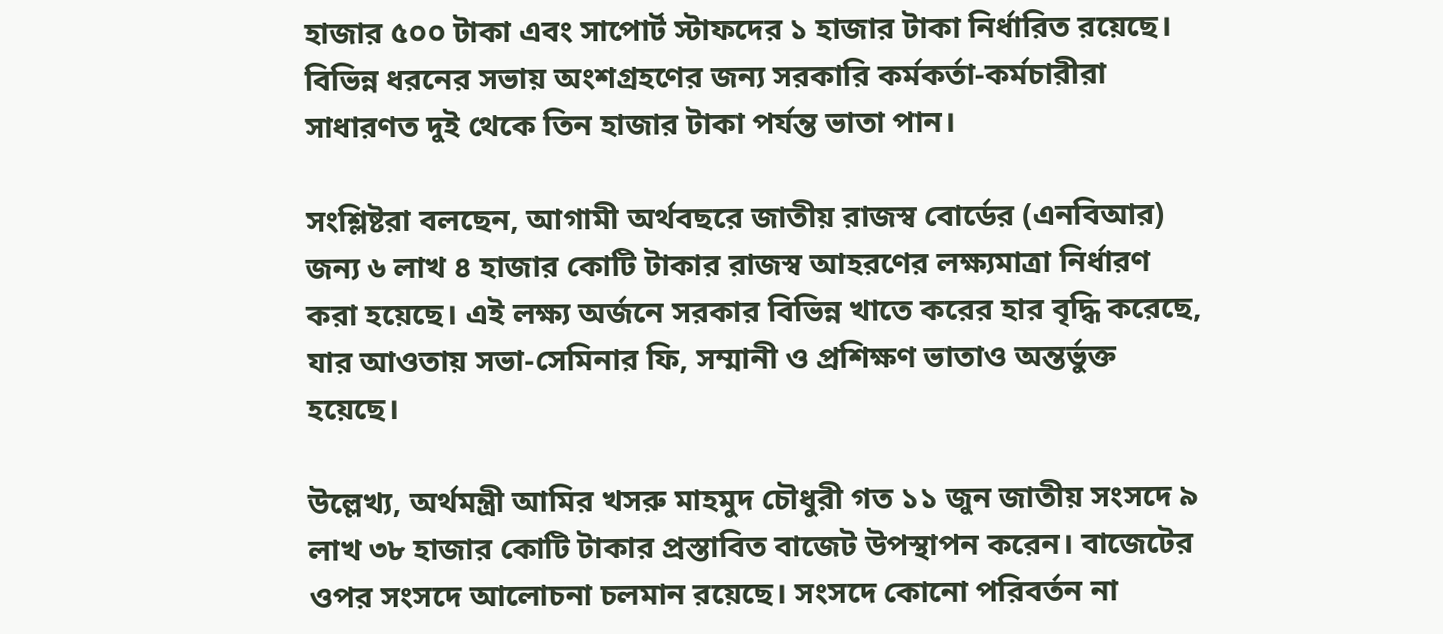হাজার ৫০০ টাকা এবং সাপোর্ট স্টাফদের ১ হাজার টাকা নির্ধারিত রয়েছে। বিভিন্ন ধরনের সভায় অংশগ্রহণের জন্য সরকারি কর্মকর্তা-কর্মচারীরা সাধারণত দুই থেকে তিন হাজার টাকা পর্যন্ত ভাতা পান।

সংশ্লিষ্টরা বলছেন, আগামী অর্থবছরে জাতীয় রাজস্ব বোর্ডের (এনবিআর) জন্য ৬ লাখ ৪ হাজার কোটি টাকার রাজস্ব আহরণের লক্ষ্যমাত্রা নির্ধারণ করা হয়েছে। এই লক্ষ্য অর্জনে সরকার বিভিন্ন খাতে করের হার বৃদ্ধি করেছে, যার আওতায় সভা-সেমিনার ফি, সম্মানী ও প্রশিক্ষণ ভাতাও অন্তর্ভুক্ত হয়েছে।

উল্লেখ্য, অর্থমন্ত্রী আমির খসরু মাহমুদ চৌধুরী গত ১১ জুন জাতীয় সংসদে ৯ লাখ ৩৮ হাজার কোটি টাকার প্রস্তাবিত বাজেট উপস্থাপন করেন। বাজেটের ওপর সংসদে আলোচনা চলমান রয়েছে। সংসদে কোনো পরিবর্তন না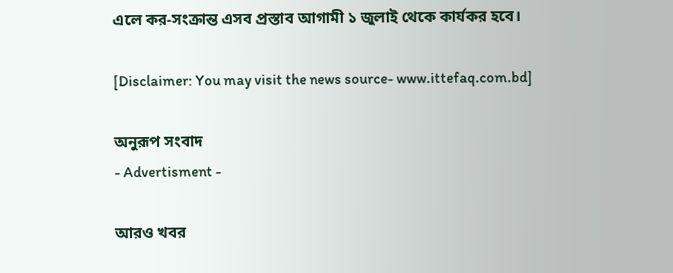এলে কর-সংক্রান্ত এসব প্রস্তাব আগামী ১ জুলাই থেকে কার্যকর হবে।

[Disclaimer: You may visit the news source- www.ittefaq.com.bd]

অনুরূপ সংবাদ
- Advertisment -

আরও খবর